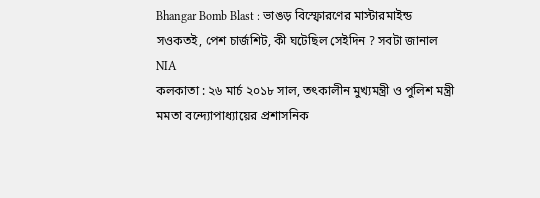Bhangar Bomb Blast : ভাঙড় বিস্ফোরণের মাস্টারমাইন্ড সওকতই, পেশ চার্জশিট, কী ঘটেছিল সেইদিন ? সবটা জানাল NIA
কলকাতা : ২৬ মার্চ ২০১৮ সাল, তৎকালীন মুখ্যমন্ত্রী ও পুলিশ মন্ত্রী মমতা বন্দ্যোপাধ্যায়ের প্রশাসনিক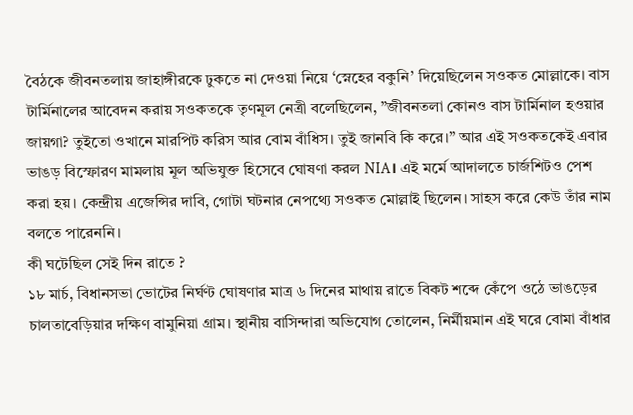বৈঠকে জীবনতলায় জাহাঙ্গীরকে ঢুকতে না দেওয়া নিয়ে ‘স্নেহের বকুনি’ দিয়েছিলেন সওকত মোল্লাকে। বাস টার্মিনালের আবেদন করায় সওকতকে তৃণমূল নেত্রী বলেছিলেন, ”জীবনতলা কোনও বাস টার্মিনাল হওয়ার জায়গা? তুইতো ওখানে মারপিট করিস আর বোম বাঁধিস। তুই জানবি কি করে।” আর এই সওকতকেই এবার ভাঙড় বিস্ফোরণ মামলায় মূল অভিযুক্ত হিসেবে ঘোষণা করল NIA। এই মর্মে আদালতে চার্জশিটও পেশ করা হয়। কেন্দ্রীয় এজেন্সির দাবি, গোটা ঘটনার নেপথ্যে সওকত মোল্লাই ছিলেন। সাহস করে কেউ তাঁর নাম বলতে পারেননি।
কী ঘটেছিল সেই দিন রাতে ?
১৮ মার্চ, বিধানসভা ভোটের নির্ঘণ্ট ঘোষণার মাত্র ৬ দিনের মাথায় রাতে বিকট শব্দে কেঁপে ওঠে ভাঙড়ের চালতাবেড়িয়ার দক্ষিণ বামুনিয়া গ্রাম। স্থানীয় বাসিন্দারা অভিযোগ তোলেন, নির্মীয়মান এই ঘরে বোমা বাঁধার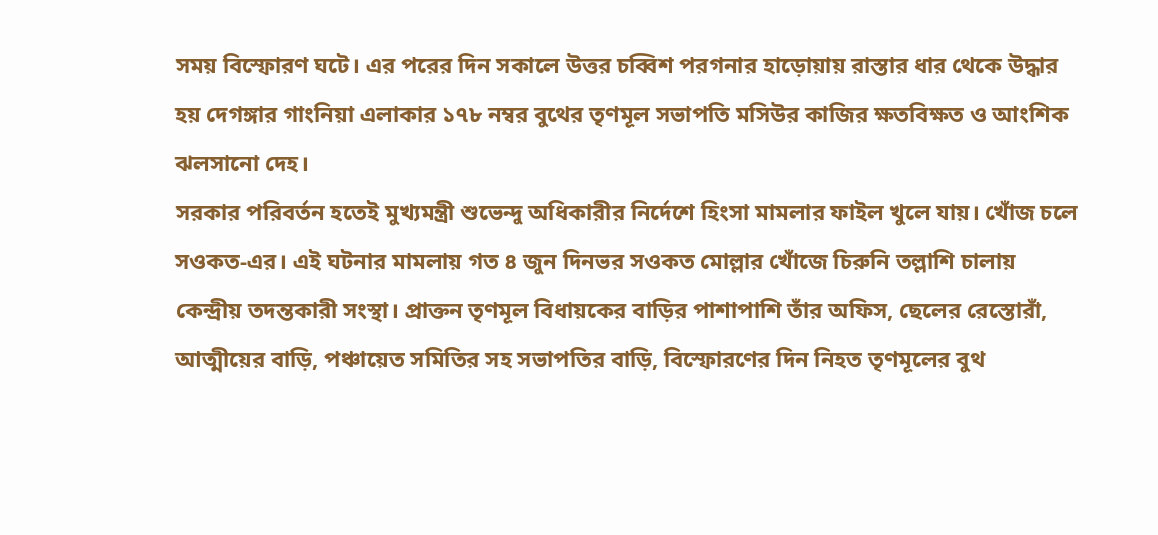সময় বিস্ফোরণ ঘটে। এর পরের দিন সকালে উত্তর চব্বিশ পরগনার হাড়োয়ায় রাস্তার ধার থেকে উদ্ধার হয় দেগঙ্গার গাংনিয়া এলাকার ১৭৮ নম্বর বুথের তৃণমূল সভাপতি মসিউর কাজির ক্ষতবিক্ষত ও আংশিক ঝলসানো দেহ।
সরকার পরিবর্তন হতেই মুখ্যমন্ত্রী শুভেন্দু অধিকারীর নির্দেশে হিংসা মামলার ফাইল খুলে যায়। খোঁজ চলে সওকত-এর। এই ঘটনার মামলায় গত ৪ জুন দিনভর সওকত মোল্লার খোঁজে চিরুনি তল্লাশি চালায় কেন্দ্রীয় তদন্তকারী সংস্থা। প্রাক্তন তৃণমূল বিধায়কের বাড়ির পাশাপাশি তাঁর অফিস, ছেলের রেস্তোরাঁ, আত্মীয়ের বাড়ি, পঞ্চায়েত সমিতির সহ সভাপতির বাড়ি, বিস্ফোরণের দিন নিহত তৃণমূলের বুথ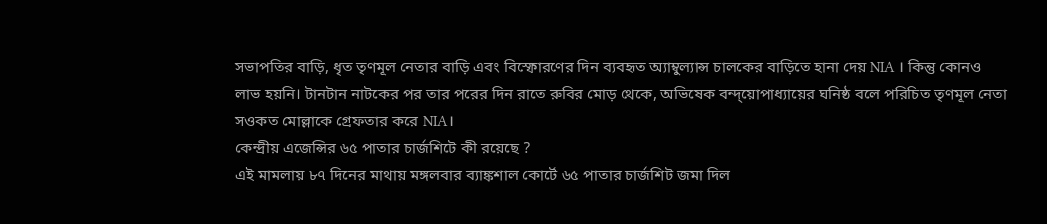সভাপতির বাড়ি, ধৃত তৃণমূল নেতার বাড়ি এবং বিস্ফোরণের দিন ব্যবহৃত অ্যাম্বুল্যান্স চালকের বাড়িতে হানা দেয় NIA । কিন্তু কোনও লাভ হয়নি। টানটান নাটকের পর তার পরের দিন রাতে রুবির মোড় থেকে, অভিষেক বন্দ্য়োপাধ্যায়ের ঘনিষ্ঠ বলে পরিচিত তৃণমূল নেতা সওকত মোল্লাকে গ্রেফতার করে NIA।
কেন্দ্রীয় এজেন্সির ৬৫ পাতার চার্জশিটে কী রয়েছে ?
এই মামলায় ৮৭ দিনের মাথায় মঙ্গলবার ব্যাঙ্কশাল কোর্টে ৬৫ পাতার চার্জশিট জমা দিল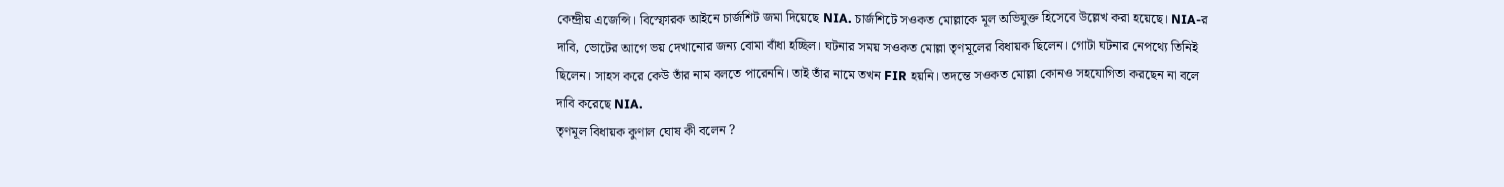কেন্দ্রীয় এজেন্সি। বিস্ফোরক আইনে চার্জশিট জমা দিয়েছে NIA. চার্জশিটে সওকত মোল্লাকে মূল অভিযুক্ত হিসেবে উল্লেখ করা হয়েছে। NIA-র দাবি, ভোটের আগে ভয় দেখানোর জন্য বোমা বাঁধা হচ্ছিল। ঘটনার সময় সওকত মোল্লা তৃণমূলের বিধায়ক ছিলেন। গোটা ঘটনার নেপথ্যে তিনিই ছিলেন। সাহস করে কেউ তাঁর নাম বলতে পারেননি। তাই তাঁর নামে তখন FIR হয়নি। তদন্তে সওকত মোল্লা কোনও সহযোগিতা করছেন না বলে দাবি করেছে NIA.
তৃণমূল বিধায়ক কুণাল ঘোষ কী বলেন ?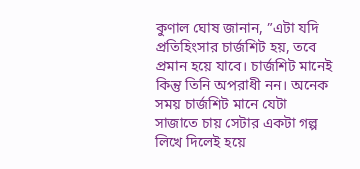কুণাল ঘোষ জানান, ”এটা যদি প্রতিহিংসার চার্জশিট হয়, তবে প্রমান হয়ে যাবে। চার্জশিট মানেই কিন্তু তিনি অপরাধী নন। অনেক সময় চার্জশিট মানে যেটা সাজাতে চায় সেটার একটা গল্প লিখে দিলেই হয়ে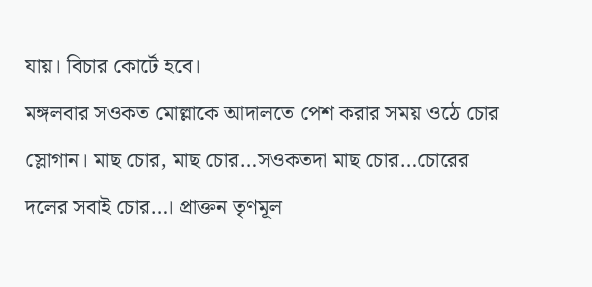যায়। বিচার কোর্টে হবে।
মঙ্গলবার সওকত মোল্লাকে আদালতে পেশ করার সময় ওঠে চোর স্লোগান। মাছ চোর, মাছ চোর…সওকতদা মাছ চোর…চোরের দলের সবাই চোর…। প্রাক্তন তৃণমূল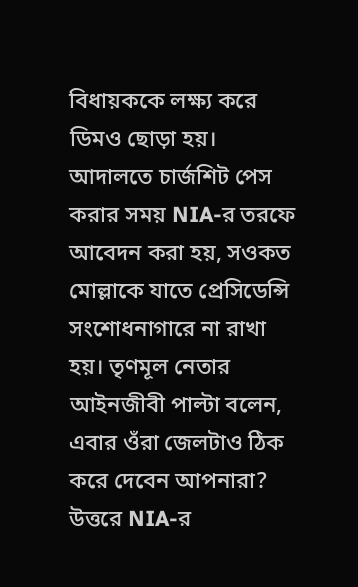বিধায়ককে লক্ষ্য করে ডিমও ছোড়া হয়। আদালতে চার্জশিট পেস করার সময় NIA-র তরফে আবেদন করা হয়, সওকত মোল্লাকে যাতে প্রেসিডেন্সি সংশোধনাগারে না রাখা হয়। তৃণমূল নেতার আইনজীবী পাল্টা বলেন, এবার ওঁরা জেলটাও ঠিক করে দেবেন আপনারা? উত্তরে NIA-র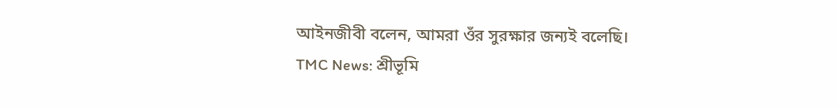আইনজীবী বলেন, আমরা ওঁর সুরক্ষার জন্যই বলেছি।
TMC News: শ্রীভূমি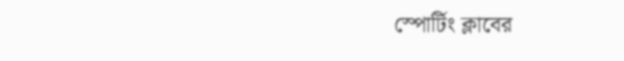স্পোর্টিং ক্লাবের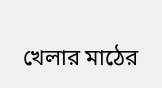খেলার মাঠের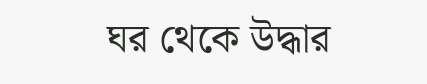ঘর থেকে উদ্ধার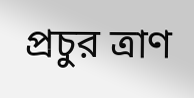প্রচুর ত্রাণ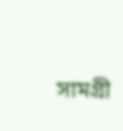সামগ্রী